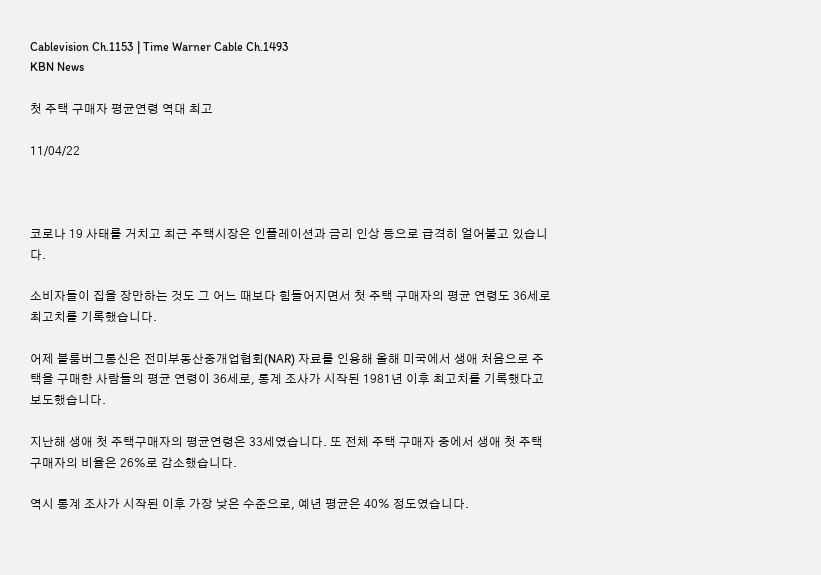Cablevision Ch.1153 | Time Warner Cable Ch.1493
KBN News

첫 주택 구매자 평균연령 역대 최고

11/04/22



코로나 19 사태를 거치고 최근 주택시장은 인플레이션과 금리 인상 등으로 급격히 얼어붙고 있습니다.

소비자들이 집을 장만하는 것도 그 어느 때보다 힘들어지면서 첫 주택 구매자의 평균 연령도 36세로 최고치를 기록했습니다.

어제 블룸버그통신은 전미부동산중개업협회(NAR) 자료를 인용해 올해 미국에서 생애 처음으로 주택을 구매한 사람들의 평균 연령이 36세로, 통계 조사가 시작된 1981년 이후 최고치를 기록했다고 보도했습니다.

지난해 생애 첫 주택구매자의 평균연령은 33세였습니다. 또 전체 주택 구매자 중에서 생애 첫 주택구매자의 비율은 26%로 감소했습니다.

역시 통계 조사가 시작된 이후 가장 낮은 수준으로, 예년 평균은 40% 정도였습니다.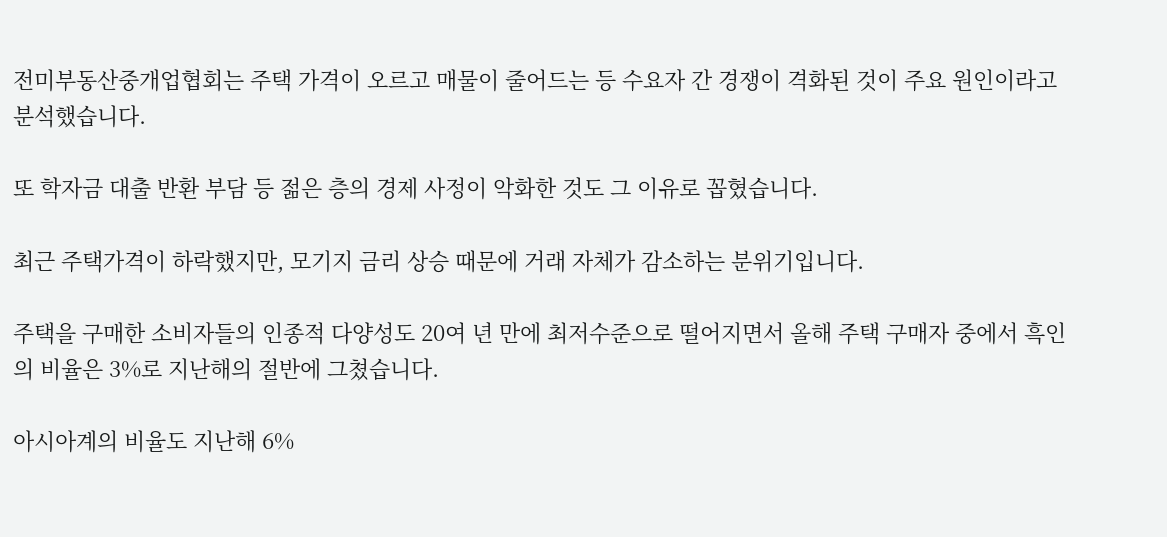전미부동산중개업협회는 주택 가격이 오르고 매물이 줄어드는 등 수요자 간 경쟁이 격화된 것이 주요 원인이라고 분석했습니다.

또 학자금 대출 반환 부담 등 젊은 층의 경제 사정이 악화한 것도 그 이유로 꼽혔습니다.

최근 주택가격이 하락했지만, 모기지 금리 상승 때문에 거래 자체가 감소하는 분위기입니다.

주택을 구매한 소비자들의 인종적 다양성도 20여 년 만에 최저수준으로 떨어지면서 올해 주택 구매자 중에서 흑인의 비율은 3%로 지난해의 절반에 그쳤습니다.

아시아계의 비율도 지난해 6%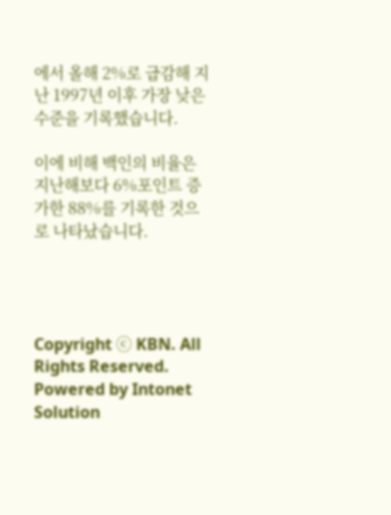에서 올해 2%로 급감해 지난 1997년 이후 가장 낮은 수준을 기록했습니다.

이에 비해 백인의 비율은 지난해보다 6%포인트 증가한 88%를 기록한 것으로 나타났습니다.




Copyright ⓒ KBN. All Rights Reserved.
Powered by Intonet Solution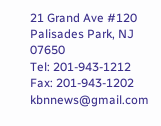21 Grand Ave #120
Palisades Park, NJ 07650
Tel: 201-943-1212
Fax: 201-943-1202
kbnnews@gmail.com